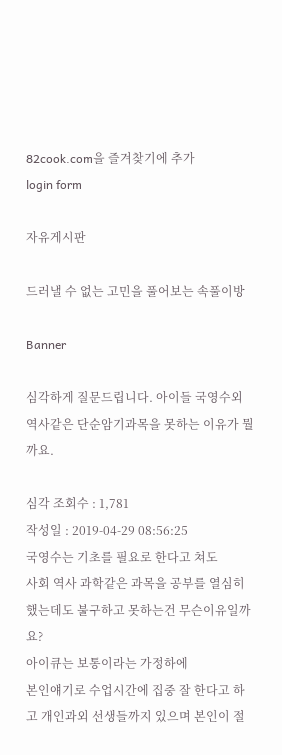82cook.com을 즐겨찾기에 추가
login form

자유게시판

드러낼 수 없는 고민을 풀어보는 속풀이방

Banner

심각하게 질문드립니다. 아이들 국영수외 역사같은 단순암기과목을 못하는 이유가 뭘까요.

심각 조회수 : 1,781
작성일 : 2019-04-29 08:56:25
국영수는 기초를 필요로 한다고 쳐도
사회 역사 과학같은 과목을 공부를 열심히 했는데도 불구하고 못하는건 무슨이유일까요?
아이큐는 보통이라는 가정하에
본인얘기로 수업시간에 집중 잘 한다고 하고 개인과외 선생들까지 있으며 본인이 절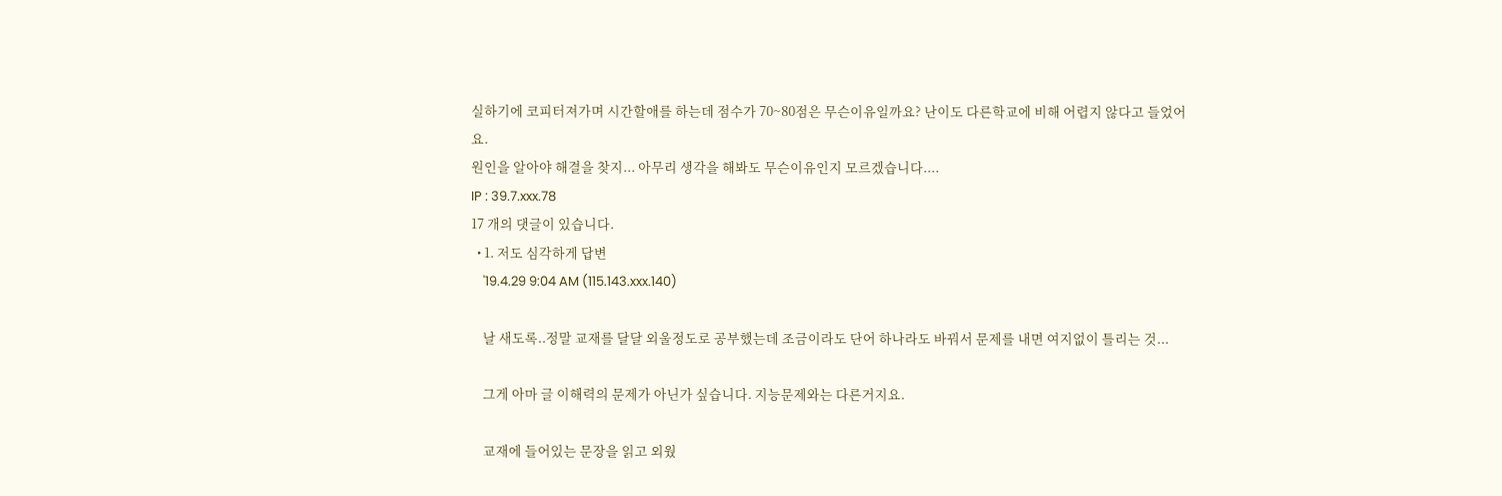실하기에 코피터져가며 시간할애를 하는데 점수가 70~80점은 무슨이유일까요? 난이도 다른학교에 비해 어렵지 않다고 들었어요.
원인을 알아야 해결을 찾지... 아무리 생각을 해봐도 무슨이유인지 모르겠습니다....
IP : 39.7.xxx.78
17 개의 댓글이 있습니다.
  • 1. 저도 심각하게 답변
    '19.4.29 9:04 AM (115.143.xxx.140)

    날 새도록..정말 교재를 달달 외울정도로 공부했는데 조금이라도 단어 하나라도 바꿔서 문제를 내면 여지없이 틀리는 것...

    그게 아마 글 이해력의 문제가 아닌가 싶습니다. 지능문제와는 다른거지요.

    교재에 들어있는 문장을 읽고 외웠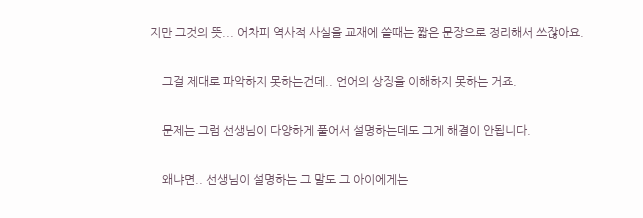지만 그것의 뜻... 어차피 역사적 사실을 교재에 쓸때는 짧은 문장으로 정리해서 쓰잖아요.

    그걸 제대로 파악하지 못하는건데.. 언어의 상징을 이해하지 못하는 거죠.

    문제는 그럼 선생님이 다양하게 풀어서 설명하는데도 그게 해결이 안됩니다.

    왜냐면.. 선생님이 설명하는 그 말도 그 아이에게는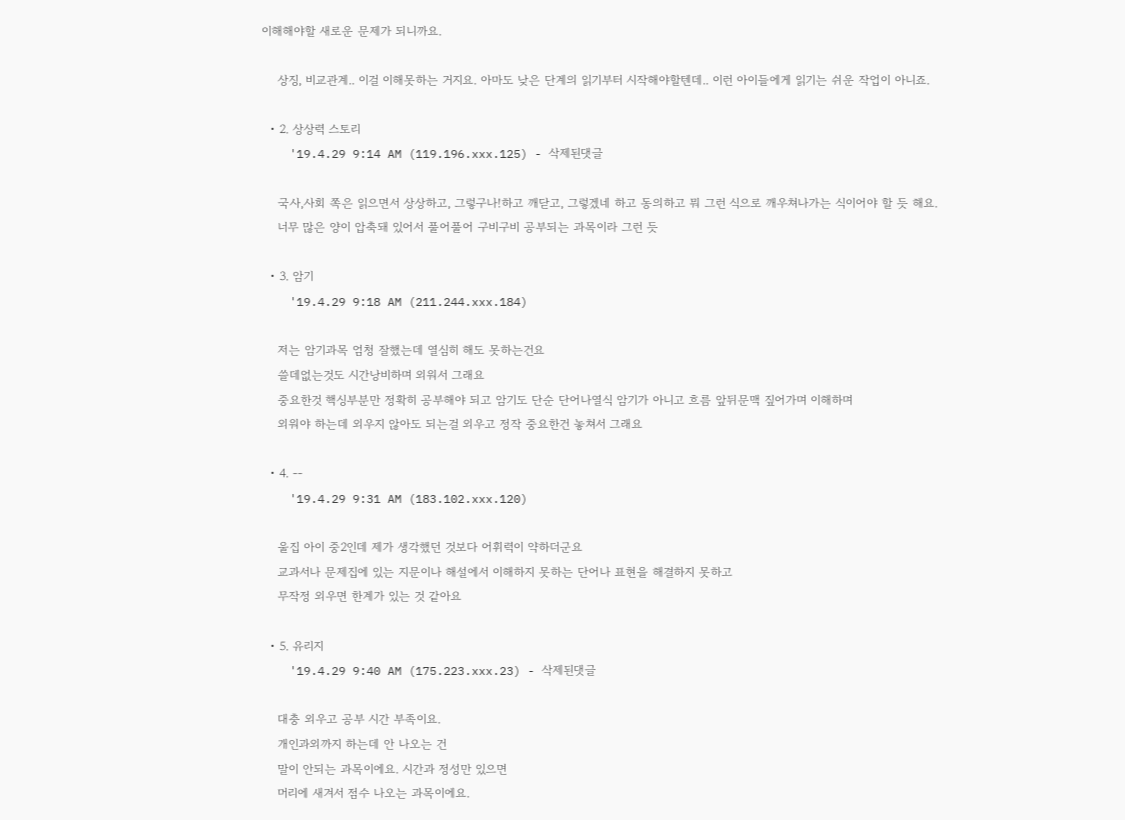이해해야할 새로운 문제가 되니까요.

    상징, 비교관계.. 이걸 이해못하는 거지요. 아마도 낮은 단계의 읽기부터 시작해야할텐데.. 이런 아이들에게 읽기는 쉬운 작업이 아니죠.

  • 2. 상상력 스토리
    '19.4.29 9:14 AM (119.196.xxx.125) - 삭제된댓글

    국사,사회 쪽은 읽으면서 상상하고, 그렇구나!하고 깨닫고, 그렇겠네 하고 동의하고 뭐 그런 식으로 깨우쳐나가는 식이어야 할 듯 해요.
    너무 많은 양이 압축돼 있어서 풀어풀어 구비구비 공부되는 과목이라 그런 듯

  • 3. 암기
    '19.4.29 9:18 AM (211.244.xxx.184)

    저는 암기과목 엄청 잘했는데 열심히 해도 못하는건요
    쓸데없는것도 시간낭비하며 외워서 그래요
    중요한것 핵싱부분만 정확히 공부해야 되고 암기도 단순 단어나열식 암기가 아니고 흐름 앞뒤문맥 짚어가며 이해하며
    외워야 하는데 외우지 않아도 되는걸 외우고 정작 중요한건 놓쳐서 그래요

  • 4. --
    '19.4.29 9:31 AM (183.102.xxx.120)

    울집 아이 중2인데 제가 생각했던 것보다 어휘력이 약하더군요
    교과서나 문제집에 있는 지문이나 해설에서 이해하지 못하는 단어나 표현을 해결하지 못하고
    무작정 외우면 한계가 있는 것 같아요

  • 5. 유리지
    '19.4.29 9:40 AM (175.223.xxx.23) - 삭제된댓글

    대충 외우고 공부 시간 부족이요.
    개인과외까지 하는데 안 나오는 건
    말이 안되는 과목이에요. 시간과 정성만 있으면
    머리에 새겨서 점수 나오는 과목이에요.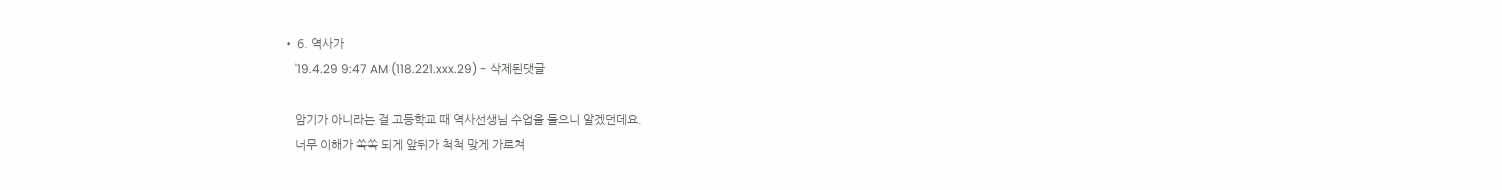• 6. 역사가
    '19.4.29 9:47 AM (118.221.xxx.29) - 삭제된댓글

    암기가 아니라는 걸 고등학교 때 역사선생님 수업을 들으니 알겠던데요.
    너무 이해가 쏙쏙 되게 앞뒤가 척척 맞게 가르쳐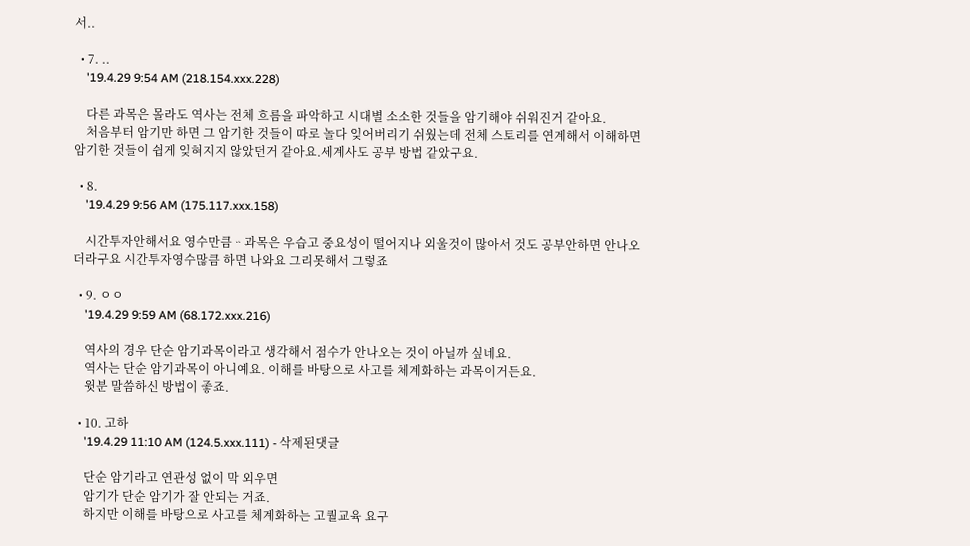서..

  • 7. ..
    '19.4.29 9:54 AM (218.154.xxx.228)

    다른 과목은 몰라도 역사는 전체 흐름을 파악하고 시대별 소소한 것들을 암기해야 쉬워진거 같아요.
    처음부터 암기만 하면 그 암기한 것들이 따로 놀다 잊어버리기 쉬웠는데 전체 스토리를 연계해서 이해하면 암기한 것들이 쉽게 잊혀지지 않았던거 같아요.세계사도 공부 방법 같았구요.

  • 8.
    '19.4.29 9:56 AM (175.117.xxx.158)

    시간투자안해서요 영수만큼ᆢ과목은 우습고 중요성이 떨어지나 외울것이 많아서 것도 공부안하면 안나오더라구요 시간투자영수많큼 하면 나와요 그리못해서 그렇죠

  • 9. ㅇㅇ
    '19.4.29 9:59 AM (68.172.xxx.216)

    역사의 경우 단순 암기과목이라고 생각해서 점수가 안나오는 것이 아닐까 싶네요.
    역사는 단순 암기과목이 아니예요. 이해를 바탕으로 사고를 체계화하는 과목이거든요.
    윗분 말씀하신 방법이 좋죠.

  • 10. 고하
    '19.4.29 11:10 AM (124.5.xxx.111) - 삭제된댓글

    단순 암기라고 연관성 없이 막 외우면
    암기가 단순 암기가 잘 안되는 거죠.
    하지만 이해를 바탕으로 사고를 체계화하는 고퀄교육 요구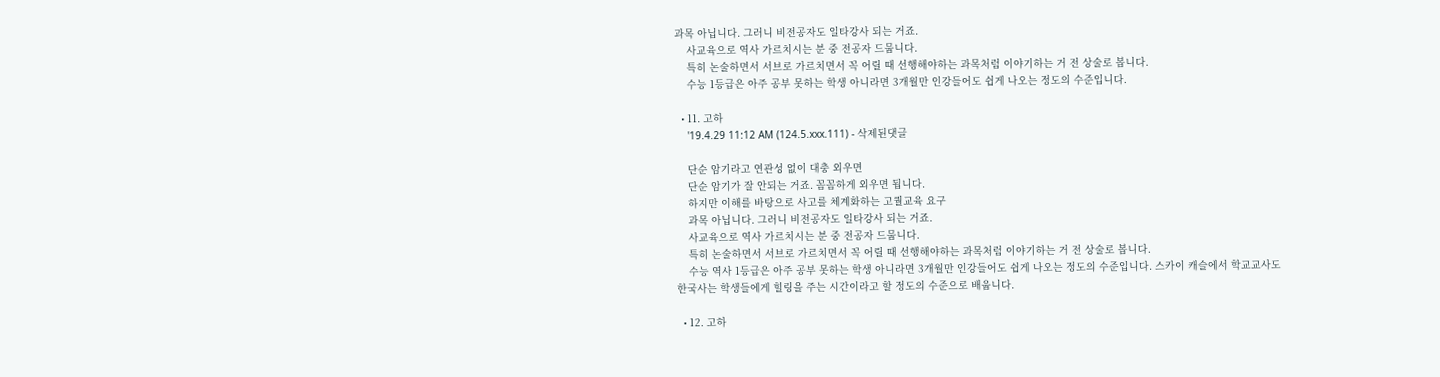과목 아닙니다. 그러니 비전공자도 일타강사 되는 거죠.
    사교육으로 역사 가르치시는 분 중 전공자 드뭅니다.
    특히 논술하면서 서브로 가르치면서 꼭 어릴 때 선행해야하는 과목처럼 이야기하는 거 전 상술로 봅니다.
    수능 1등급은 아주 공부 못하는 학생 아니라면 3개월만 인강들어도 쉽게 나오는 정도의 수준입니다.

  • 11. 고하
    '19.4.29 11:12 AM (124.5.xxx.111) - 삭제된댓글

    단순 암기라고 연관성 없이 대충 외우면
    단순 암기가 잘 안되는 거죠. 꼼꼼하게 외우면 됩니다.
    하지만 이해를 바탕으로 사고를 체계화하는 고퀄교육 요구
    과목 아닙니다. 그러니 비전공자도 일타강사 되는 거죠.
    사교육으로 역사 가르치시는 분 중 전공자 드뭅니다.
    특히 논술하면서 서브로 가르치면서 꼭 어릴 때 선행해야하는 과목처럼 이야기하는 거 전 상술로 봅니다.
    수능 역사 1등급은 아주 공부 못하는 학생 아니라면 3개월만 인강들어도 쉽게 나오는 정도의 수준입니다. 스카이 캐슬에서 학교교사도 한국사는 학생들에게 힐링을 주는 시간이라고 할 정도의 수준으로 배웁니다.

  • 12. 고하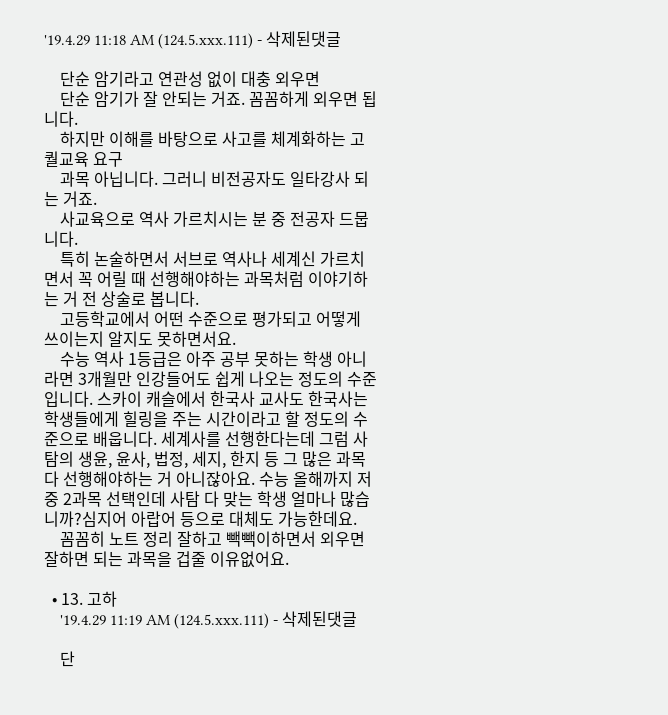'19.4.29 11:18 AM (124.5.xxx.111) - 삭제된댓글

    단순 암기라고 연관성 없이 대충 외우면
    단순 암기가 잘 안되는 거죠. 꼼꼼하게 외우면 됩니다.
    하지만 이해를 바탕으로 사고를 체계화하는 고퀄교육 요구
    과목 아닙니다. 그러니 비전공자도 일타강사 되는 거죠.
    사교육으로 역사 가르치시는 분 중 전공자 드뭅니다.
    특히 논술하면서 서브로 역사나 세계신 가르치면서 꼭 어릴 때 선행해야하는 과목처럼 이야기하는 거 전 상술로 봅니다.
    고등학교에서 어떤 수준으로 평가되고 어떻게 쓰이는지 알지도 못하면서요.
    수능 역사 1등급은 아주 공부 못하는 학생 아니라면 3개월만 인강들어도 쉽게 나오는 정도의 수준입니다. 스카이 캐슬에서 한국사 교사도 한국사는 학생들에게 힐링을 주는 시간이라고 할 정도의 수준으로 배웁니다. 세계사를 선행한다는데 그럼 사탐의 생윤, 윤사, 법정, 세지, 한지 등 그 많은 과목 다 선행해야하는 거 아니잖아요. 수능 올해까지 저 중 2과목 선택인데 사탐 다 맞는 학생 얼마나 많습니까?심지어 아랍어 등으로 대체도 가능한데요.
    꼼꼼히 노트 정리 잘하고 빽빽이하면서 외우면 잘하면 되는 과목을 겁줄 이유없어요.

  • 13. 고하
    '19.4.29 11:19 AM (124.5.xxx.111) - 삭제된댓글

    단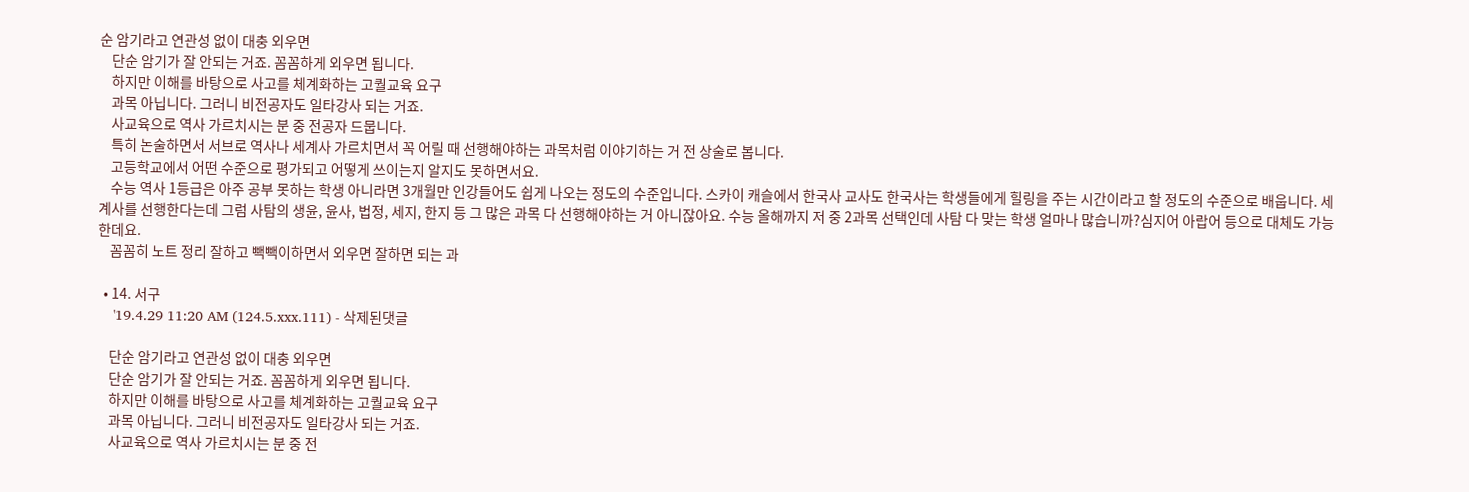순 암기라고 연관성 없이 대충 외우면
    단순 암기가 잘 안되는 거죠. 꼼꼼하게 외우면 됩니다.
    하지만 이해를 바탕으로 사고를 체계화하는 고퀄교육 요구
    과목 아닙니다. 그러니 비전공자도 일타강사 되는 거죠.
    사교육으로 역사 가르치시는 분 중 전공자 드뭅니다.
    특히 논술하면서 서브로 역사나 세계사 가르치면서 꼭 어릴 때 선행해야하는 과목처럼 이야기하는 거 전 상술로 봅니다.
    고등학교에서 어떤 수준으로 평가되고 어떻게 쓰이는지 알지도 못하면서요.
    수능 역사 1등급은 아주 공부 못하는 학생 아니라면 3개월만 인강들어도 쉽게 나오는 정도의 수준입니다. 스카이 캐슬에서 한국사 교사도 한국사는 학생들에게 힐링을 주는 시간이라고 할 정도의 수준으로 배웁니다. 세계사를 선행한다는데 그럼 사탐의 생윤, 윤사, 법정, 세지, 한지 등 그 많은 과목 다 선행해야하는 거 아니잖아요. 수능 올해까지 저 중 2과목 선택인데 사탐 다 맞는 학생 얼마나 많습니까?심지어 아랍어 등으로 대체도 가능한데요.
    꼼꼼히 노트 정리 잘하고 빽빽이하면서 외우면 잘하면 되는 과

  • 14. 서구
    '19.4.29 11:20 AM (124.5.xxx.111) - 삭제된댓글

    단순 암기라고 연관성 없이 대충 외우면
    단순 암기가 잘 안되는 거죠. 꼼꼼하게 외우면 됩니다.
    하지만 이해를 바탕으로 사고를 체계화하는 고퀄교육 요구
    과목 아닙니다. 그러니 비전공자도 일타강사 되는 거죠.
    사교육으로 역사 가르치시는 분 중 전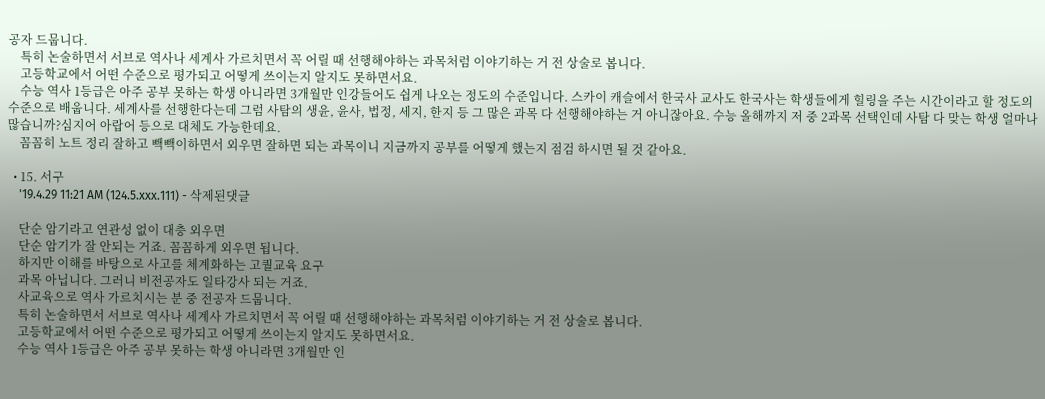공자 드뭅니다.
    특히 논술하면서 서브로 역사나 세계사 가르치면서 꼭 어릴 때 선행해야하는 과목처럼 이야기하는 거 전 상술로 봅니다.
    고등학교에서 어떤 수준으로 평가되고 어떻게 쓰이는지 알지도 못하면서요.
    수능 역사 1등급은 아주 공부 못하는 학생 아니라면 3개월만 인강들어도 쉽게 나오는 정도의 수준입니다. 스카이 캐슬에서 한국사 교사도 한국사는 학생들에게 힐링을 주는 시간이라고 할 정도의 수준으로 배웁니다. 세계사를 선행한다는데 그럼 사탐의 생윤, 윤사, 법정, 세지, 한지 등 그 많은 과목 다 선행해야하는 거 아니잖아요. 수능 올해까지 저 중 2과목 선택인데 사탐 다 맞는 학생 얼마나 많습니까?심지어 아랍어 등으로 대체도 가능한데요.
    꼼꼼히 노트 정리 잘하고 빽빽이하면서 외우면 잘하면 되는 과목이니 지금까지 공부를 어떻게 했는지 점검 하시면 될 것 같아요.

  • 15. 서구
    '19.4.29 11:21 AM (124.5.xxx.111) - 삭제된댓글

    단순 암기라고 연관성 없이 대충 외우면
    단순 암기가 잘 안되는 거죠. 꼼꼼하게 외우면 됩니다.
    하지만 이해를 바탕으로 사고를 체계화하는 고퀄교육 요구
    과목 아닙니다. 그러니 비전공자도 일타강사 되는 거죠.
    사교육으로 역사 가르치시는 분 중 전공자 드뭅니다.
    특히 논술하면서 서브로 역사나 세계사 가르치면서 꼭 어릴 때 선행해야하는 과목처럼 이야기하는 거 전 상술로 봅니다.
    고등학교에서 어떤 수준으로 평가되고 어떻게 쓰이는지 알지도 못하면서요.
    수능 역사 1등급은 아주 공부 못하는 학생 아니라면 3개월만 인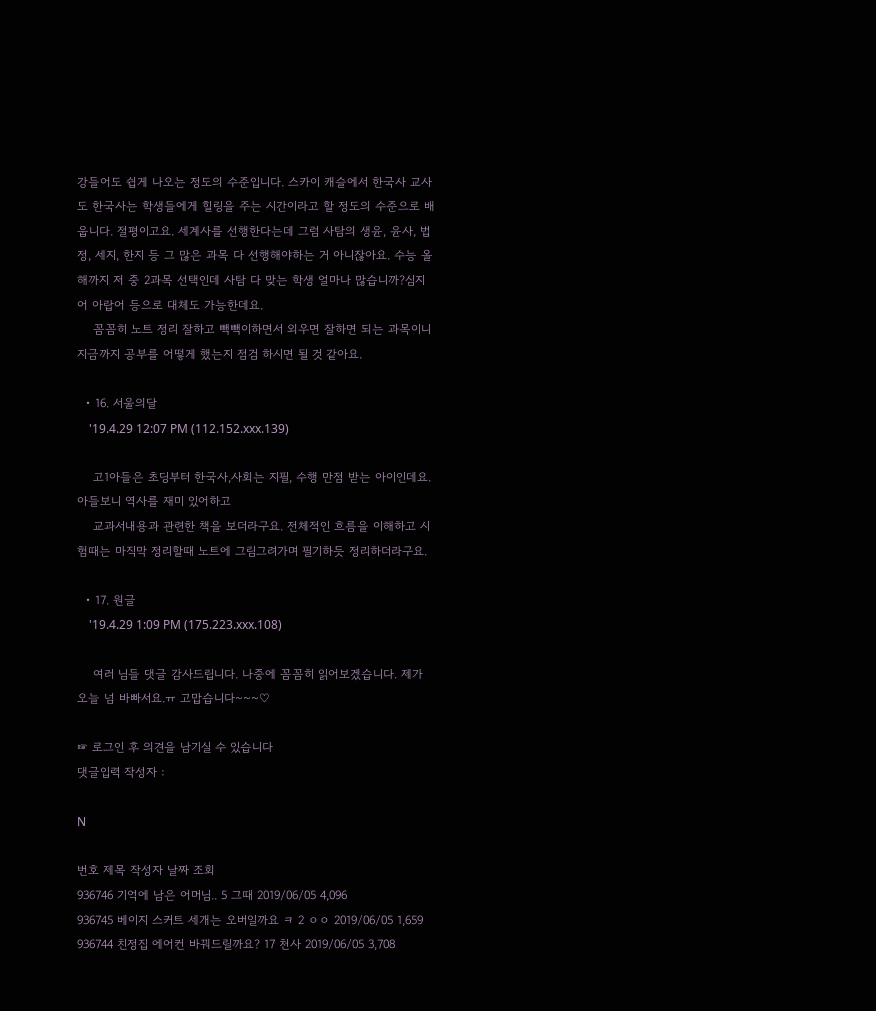강들어도 쉽게 나오는 정도의 수준입니다. 스카이 캐슬에서 한국사 교사도 한국사는 학생들에게 힐링을 주는 시간이라고 할 정도의 수준으로 배웁니다. 절평이고요. 세계사를 선행한다는데 그럼 사탐의 생윤, 윤사, 법정, 세지, 한지 등 그 많은 과목 다 선행해야하는 거 아니잖아요. 수능 올해까지 저 중 2과목 선택인데 사탐 다 맞는 학생 얼마나 많습니까?심지어 아랍어 등으로 대체도 가능한데요.
    꼼꼼히 노트 정리 잘하고 빽빽이하면서 외우면 잘하면 되는 과목이니 지금까지 공부를 어떻게 했는지 점검 하시면 될 것 같아요.

  • 16. 서울의달
    '19.4.29 12:07 PM (112.152.xxx.139)

    고1아들은 초딩부터 한국사,사회는 지필, 수행 만점 받는 아이인데요. 아들보니 역사를 재미 있어하고
    교과서내용과 관련한 책을 보더라구요. 전체적인 흐름을 이해하고 시험때는 마직막 정리할때 노트에 그림그려가며 필기하듯 정리하더라구요.

  • 17. 원글
    '19.4.29 1:09 PM (175.223.xxx.108)

    여러 님들 댓글 감사드립니다. 나중에 꼼꼼히 읽어보겠습니다. 제가 오늘 넘 바빠서요.ㅠ 고맙습니다~~~♡

☞ 로그인 후 의견을 남기실 수 있습니다
댓글입력 작성자 :

N

번호 제목 작성자 날짜 조회
936746 기억에 남은 어머님.. 5 그때 2019/06/05 4,096
936745 베이지 스커트 세개는 오버일까요 ㅋ 2 ㅇㅇ 2019/06/05 1,659
936744 친정집 에어컨 바꿔드릴까요? 17 천사 2019/06/05 3,708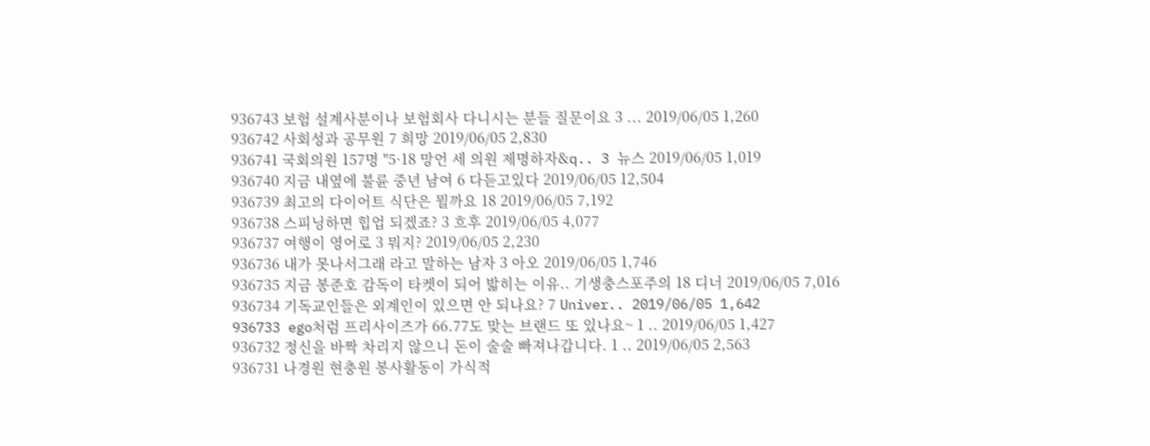936743 보험 설계사분이나 보험회사 다니시는 분들 질문이요 3 ... 2019/06/05 1,260
936742 사회성과 공무원 7 희망 2019/06/05 2,830
936741 국회의원 157명 "5·18 망언 세 의원 제명하자&q.. 3 뉴스 2019/06/05 1,019
936740 지금 내옆에 불륜 중년 남여 6 다듣고있다 2019/06/05 12,504
936739 최고의 다이어트 식단은 뭘까요 18 2019/06/05 7,192
936738 스피닝하면 힙업 되겠죠? 3 흐후 2019/06/05 4,077
936737 여행이 영어로 3 뭐지? 2019/06/05 2,230
936736 내가 못나서그래 라고 말하는 남자 3 아오 2019/06/05 1,746
936735 지금 봉준호 감독이 타켓이 되어 밟히는 이유.. 기생충스포주의 18 디너 2019/06/05 7,016
936734 기독교인들은 외계인이 있으면 안 되나요? 7 Univer.. 2019/06/05 1,642
936733 ego처럼 프리사이즈가 66.77도 맞는 브랜드 또 있나요~ 1 .. 2019/06/05 1,427
936732 정신을 바짝 차리지 않으니 돈이 술술 빠져나갑니다. 1 .. 2019/06/05 2,563
936731 나경원 현충원 봉사활동이 가식적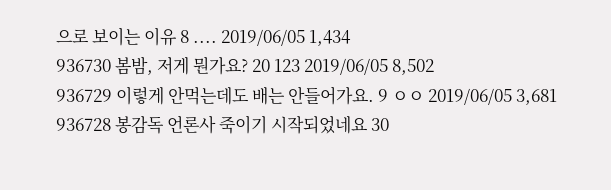으로 보이는 이유 8 .... 2019/06/05 1,434
936730 봄밤, 저게 뭔가요? 20 123 2019/06/05 8,502
936729 이렇게 안먹는데도 배는 안들어가요. 9 ㅇㅇ 2019/06/05 3,681
936728 봉감독 언론사 죽이기 시작되었네요 30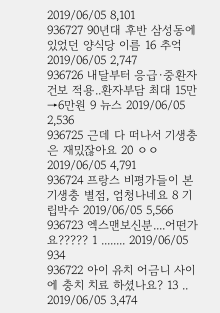2019/06/05 8,101
936727 90년대 후반 삼성동에 있었던 양식당 이름 16 추억 2019/06/05 2,747
936726 내달부터 응급·중환자 건보 적용..환자부담 최대 15만→6만원 9 뉴스 2019/06/05 2,536
936725 근데 다 떠나서 기생충은 재밌잖아요 20 ㅇㅇ 2019/06/05 4,791
936724 프랑스 비평가들이 본 기생충 별점, 엄청나네요 8 기립박수 2019/06/05 5,566
936723 엑스맨보신분....어떤가요????? 1 ........ 2019/06/05 934
936722 아이 유치 어금니 사이에 충치 치료 하셨나요? 13 .. 2019/06/05 3,474